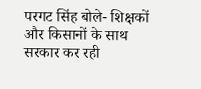परगट सिंह बोले- शिक्षकों और किसानों के साथ सरकार कर रही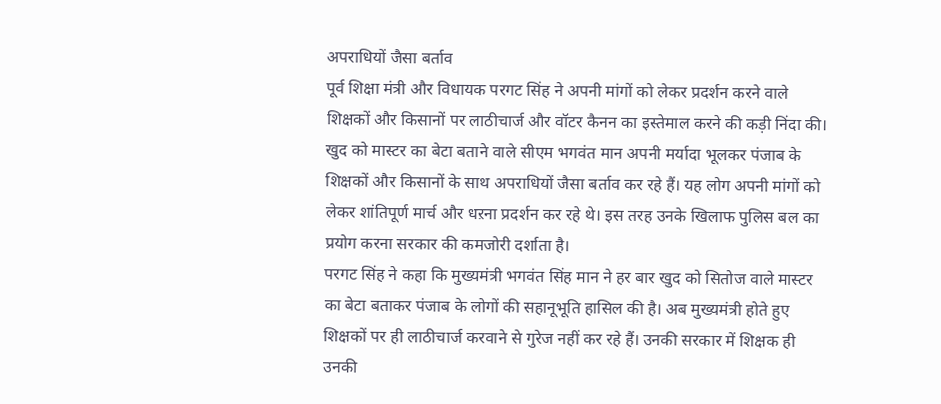अपराधियों जैसा बर्ताव
पूर्व शिक्षा मंत्री और विधायक परगट सिंह ने अपनी मांगों को लेकर प्रदर्शन करने वाले शिक्षकों और किसानों पर लाठीचार्ज और वॉटर कैनन का इस्तेमाल करने की कड़ी निंदा की। खुद को मास्टर का बेटा बताने वाले सीएम भगवंत मान अपनी मर्यादा भूलकर पंजाब के शिक्षकों और किसानों के साथ अपराधियों जैसा बर्ताव कर रहे हैं। यह लोग अपनी मांगों को लेकर शांतिपूर्ण मार्च और धऱना प्रदर्शन कर रहे थे। इस तरह उनके खिलाफ पुलिस बल का प्रयोग करना सरकार की कमजोरी दर्शाता है।
परगट सिंह ने कहा कि मुख्यमंत्री भगवंत सिंह मान ने हर बार खुद को सितोज वाले मास्टर का बेटा बताकर पंजाब के लोगों की सहानूभूति हासिल की है। अब मुख्यमंत्री होते हुए शिक्षकों पर ही लाठीचार्ज करवाने से गुरेज नहीं कर रहे हैं। उनकी सरकार में शिक्षक ही उनकी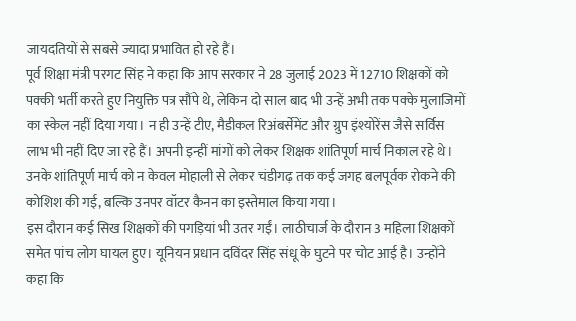जायदतियों से सबसे ज्यादा प्रभावित हो रहे हैं।
पूर्व शिक्षा मंत्री परगट सिंह ने कहा कि आप सरकार ने 28 जुलाई 2023 में 12710 शिक्षकों को पक्की भर्ती करते हुए नियुक्ति पत्र सौंपे थे, लेकिन दो साल बाद भी उन्हें अभी तक पक्के मुलाजिमों का स्केल नहीं दिया गया। न ही उन्हें टीए, मैडीकल रिअंबर्सेमेंट और ग्रुप इंश्योरेंस जैसे सर्विस लाभ भी नहीं दिए जा रहे हैं। अपनी इन्हीं मांगों को लेकर शिक्षक शांतिपूर्ण मार्च निकाल रहे थे। उनके शांतिपूर्ण मार्च को न केवल मोहाली से लेकर चंडीगढ़ तक कई जगह बलपूर्वक रोकने की कोशिश की गई, बल्कि उनपर वॉटर कैनन का इस्तेमाल किया गया।
इस दौरान कई सिख शिक्षकों की पगड़ियां भी उतर गईं। लाठीचार्ज के दौरान 3 महिला शिक्षकों समेत पांच लोग घायल हुए। यूनियन प्रधान दविंदर सिंह संधू के घुटने पर चोट आई है। उन्होंने कहा कि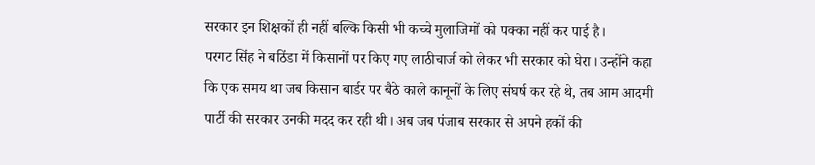सरकार इन शिक्षकों ही नहीं बल्कि किसी भी कच्चे मुलाजिमों को पक्का नहीं कर पाई है।
परगट सिंह ने बठिंडा में किसानों पर किए गए लाठीचार्ज को लेकर भी सरकार को घेरा। उन्होंने कहा कि एक समय था जब किसान बार्डर पर बैठे काले कानूनों के लिए संघर्ष कर रहे थे, तब आम आदमी पार्टी की सरकार उनकी मदद कर रही थी। अब जब पंजाब सरकार से अपने हकों की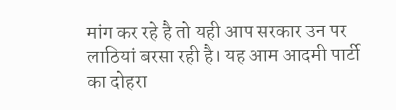मांग कर रहे है तो यही आप सरकार उन पर लाठियां बरसा रही है। यह आम आदमी पार्टी का दोहरा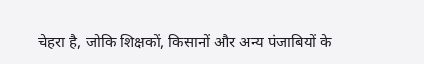चेहरा है, जोकि शिक्षकों, किसानों और अन्य पंजाबियों के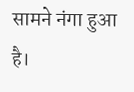सामने नंगा हुआ है।